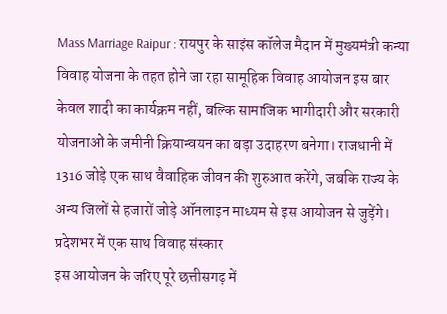Mass Marriage Raipur : रायपुर के साइंस कॉलेज मैदान में मुख्यमंत्री कन्या विवाह योजना के तहत होने जा रहा सामूहिक विवाह आयोजन इस बार केवल शादी का कार्यक्रम नहीं, बल्कि सामाजिक भागीदारी और सरकारी योजनाओं के जमीनी क्रियान्वयन का बड़ा उदाहरण बनेगा। राजधानी में 1316 जोड़े एक साथ वैवाहिक जीवन की शुरुआत करेंगे, जबकि राज्य के अन्य जिलों से हजारों जोड़े ऑनलाइन माध्यम से इस आयोजन से जुड़ेंगे।
प्रदेशभर में एक साथ विवाह संस्कार
इस आयोजन के जरिए पूरे छत्तीसगढ़ में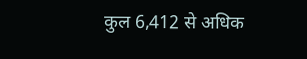कुल 6,412 से अधिक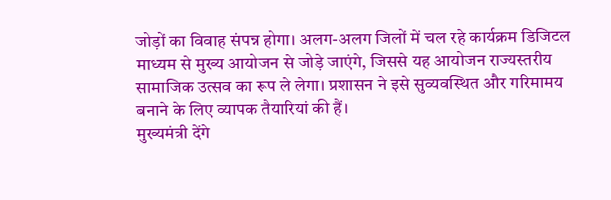जोड़ों का विवाह संपन्न होगा। अलग-अलग जिलों में चल रहे कार्यक्रम डिजिटल माध्यम से मुख्य आयोजन से जोड़े जाएंगे, जिससे यह आयोजन राज्यस्तरीय सामाजिक उत्सव का रूप ले लेगा। प्रशासन ने इसे सुव्यवस्थित और गरिमामय बनाने के लिए व्यापक तैयारियां की हैं।
मुख्यमंत्री देंगे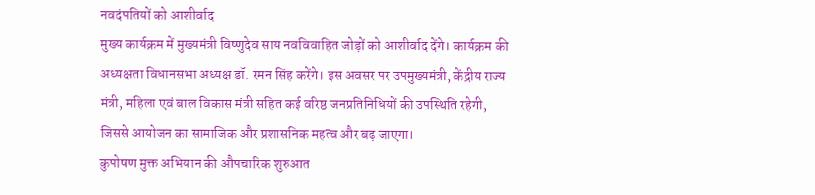नवदंपतियों को आशीर्वाद
मुख्य कार्यक्रम में मुख्यमंत्री विष्णुदेव साय नवविवाहित जोड़ों को आशीर्वाद देंगे। कार्यक्रम की अध्यक्षता विधानसभा अध्यक्ष डॉ. रमन सिंह करेंगे। इस अवसर पर उपमुख्यमंत्री, केंद्रीय राज्य मंत्री, महिला एवं बाल विकास मंत्री सहित कई वरिष्ठ जनप्रतिनिधियों की उपस्थिति रहेगी, जिससे आयोजन का सामाजिक और प्रशासनिक महत्व और बढ़ जाएगा।
कुपोषण मुक्त अभियान की औपचारिक शुरुआत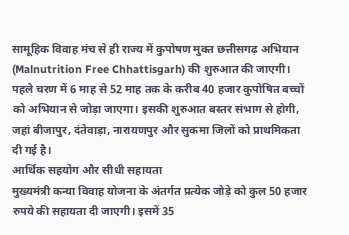सामूहिक विवाह मंच से ही राज्य में कुपोषण मुक्त छत्तीसगढ़ अभियान (Malnutrition Free Chhattisgarh) की शुरुआत की जाएगी। पहले चरण में 6 माह से 52 माह तक के करीब 40 हजार कुपोषित बच्चों को अभियान से जोड़ा जाएगा। इसकी शुरुआत बस्तर संभाग से होगी, जहां बीजापुर, दंतेवाड़ा, नारायणपुर और सुकमा जिलों को प्राथमिकता दी गई है।
आर्थिक सहयोग और सीधी सहायता
मुख्यमंत्री कन्या विवाह योजना के अंतर्गत प्रत्येक जोड़े को कुल 50 हजार रुपये की सहायता दी जाएगी। इसमें 35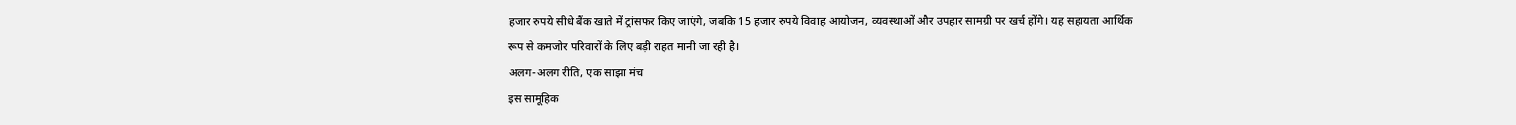हजार रुपये सीधे बैंक खाते में ट्रांसफर किए जाएंगे, जबकि 15 हजार रुपये विवाह आयोजन, व्यवस्थाओं और उपहार सामग्री पर खर्च होंगे। यह सहायता आर्थिक रूप से कमजोर परिवारों के लिए बड़ी राहत मानी जा रही है।
अलग-अलग रीति, एक साझा मंच
इस सामूहिक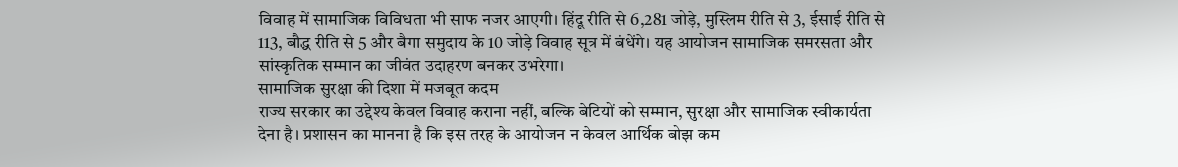विवाह में सामाजिक विविधता भी साफ नजर आएगी। हिंदू रीति से 6,281 जोड़े, मुस्लिम रीति से 3, ईसाई रीति से 113, बौद्ध रीति से 5 और बैगा समुदाय के 10 जोड़े विवाह सूत्र में बंधेंगे। यह आयोजन सामाजिक समरसता और सांस्कृतिक सम्मान का जीवंत उदाहरण बनकर उभरेगा।
सामाजिक सुरक्षा की दिशा में मजबूत कदम
राज्य सरकार का उद्देश्य केवल विवाह कराना नहीं, बल्कि बेटियों को सम्मान, सुरक्षा और सामाजिक स्वीकार्यता देना है। प्रशासन का मानना है कि इस तरह के आयोजन न केवल आर्थिक बोझ कम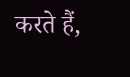करते हैं,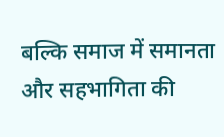बल्कि समाज में समानता और सहभागिता की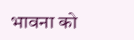भावना को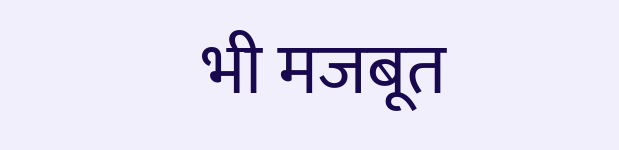भी मजबूत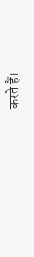करते हैं।